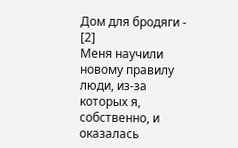Дом для бродяги - [2]
Меня научили новому правилу люди, из-за которых я, собственно, и оказалась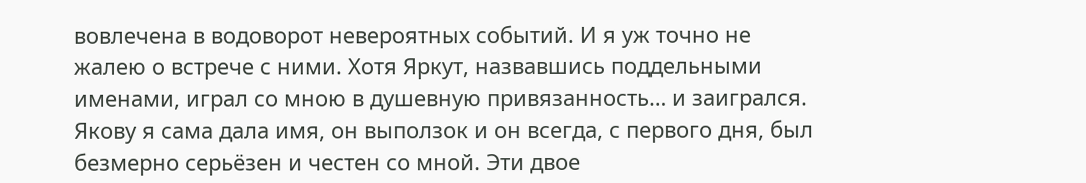вовлечена в водоворот невероятных событий. И я уж точно не жалею о встрече с ними. Хотя Яркут, назвавшись поддельными именами, играл со мною в душевную привязанность… и заигрался. Якову я сама дала имя, он выползок и он всегда, с первого дня, был безмерно серьёзен и честен со мной. Эти двое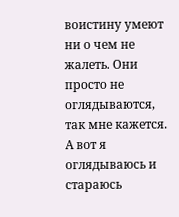воистину умеют ни о чем не жалеть. Они просто не оглядываются, так мне кажется. А вот я оглядываюсь и стараюсь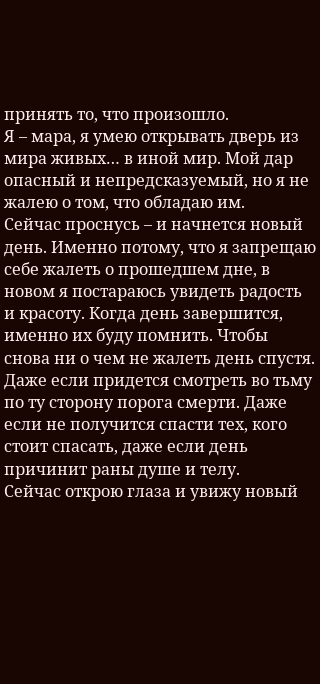принять то, что произошло.
Я – мара, я умею открывать дверь из мира живых… в иной мир. Мой дар опасный и непредсказуемый, но я не жалею о том, что обладаю им.
Сейчас проснусь – и начнется новый день. Именно потому, что я запрещаю себе жалеть о прошедшем дне, в новом я постараюсь увидеть радость и красоту. Когда день завершится, именно их буду помнить. Чтобы снова ни о чем не жалеть день спустя. Даже если придется смотреть во тьму по ту сторону порога смерти. Даже если не получится спасти тех, кого стоит спасать, даже если день причинит раны душе и телу.
Сейчас открою глаза и увижу новый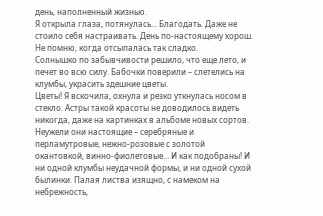день, наполненный жизнью.
Я открыла глаза, потянулась… Благодать. Даже не стоило себя настраивать. День по-настоящему хорош. Не помню, когда отсыпалась так сладко.
Солнышко по забывчивости решило, что еще лето, и печет во всю силу. Бабочки поверили – слетелись на клумбы, украсить здешние цветы.
Цветы! Я вскочила, охнула и резко уткнулась носом в стекло. Астры такой красоты не доводилось видеть никогда, даже на картинках в альбоме новых сортов. Неужели они настоящие – серебряные и перламутровые, нежно-розовые с золотой окантовкой, винно-фиолетовые… И как подобраны! И ни одной клумбы неудачной формы, и ни одной сухой былинки. Палая листва изящно, с намеком на небрежность,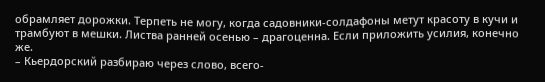обрамляет дорожки. Терпеть не могу, когда садовники-солдафоны метут красоту в кучи и трамбуют в мешки. Листва ранней осенью – драгоценна. Если приложить усилия, конечно же.
– Кьердорский разбираю через слово, всего-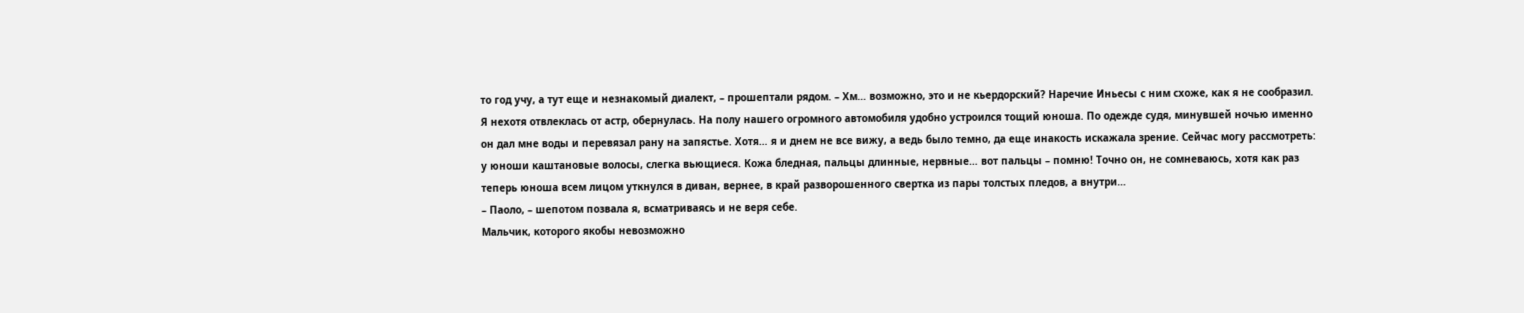то год учу, а тут еще и незнакомый диалект, – прошептали рядом. – Хм… возможно, это и не кьердорский? Наречие Иньесы с ним схоже, как я не сообразил.
Я нехотя отвлеклась от астр, обернулась. На полу нашего огромного автомобиля удобно устроился тощий юноша. По одежде судя, минувшей ночью именно он дал мне воды и перевязал рану на запястье. Хотя… я и днем не все вижу, а ведь было темно, да еще инакость искажала зрение. Сейчас могу рассмотреть: у юноши каштановые волосы, слегка вьющиеся. Кожа бледная, пальцы длинные, нервные… вот пальцы – помню! Точно он, не сомневаюсь, хотя как раз теперь юноша всем лицом уткнулся в диван, вернее, в край разворошенного свертка из пары толстых пледов, а внутри…
– Паоло, – шепотом позвала я, всматриваясь и не веря себе.
Мальчик, которого якобы невозможно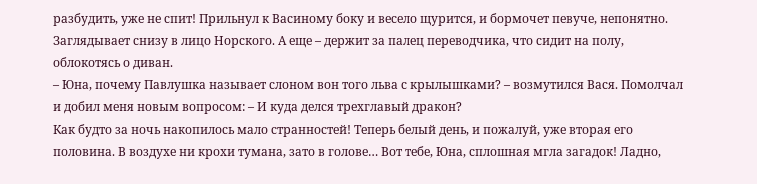разбудить, уже не спит! Прильнул к Васиному боку и весело щурится, и бормочет певуче, непонятно. Заглядывает снизу в лицо Норского. А еще – держит за палец переводчика, что сидит на полу, облокотясь о диван.
– Юна, почему Павлушка называет слоном вон того льва с крылышками? – возмутился Вася. Помолчал и добил меня новым вопросом: – И куда делся трехглавый дракон?
Как будто за ночь накопилось мало странностей! Теперь белый день, и пожалуй, уже вторая его половина. В воздухе ни крохи тумана, зато в голове… Вот тебе, Юна, сплошная мгла загадок! Ладно,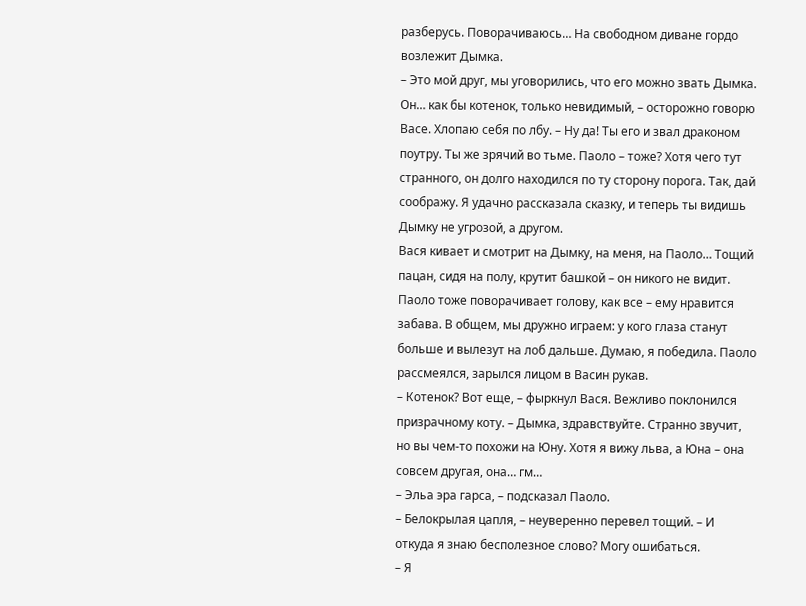разберусь. Поворачиваюсь… На свободном диване гордо возлежит Дымка.
– Это мой друг, мы уговорились, что его можно звать Дымка. Он… как бы котенок, только невидимый, – осторожно говорю Васе. Хлопаю себя по лбу. – Ну да! Ты его и звал драконом поутру. Ты же зрячий во тьме. Паоло – тоже? Хотя чего тут странного, он долго находился по ту сторону порога. Так, дай соображу. Я удачно рассказала сказку, и теперь ты видишь Дымку не угрозой, а другом.
Вася кивает и смотрит на Дымку, на меня, на Паоло… Тощий пацан, сидя на полу, крутит башкой – он никого не видит. Паоло тоже поворачивает голову, как все – ему нравится забава. В общем, мы дружно играем: у кого глаза станут больше и вылезут на лоб дальше. Думаю, я победила. Паоло рассмеялся, зарылся лицом в Васин рукав.
– Котенок? Вот еще, – фыркнул Вася. Вежливо поклонился призрачному коту. – Дымка, здравствуйте. Странно звучит, но вы чем-то похожи на Юну. Хотя я вижу льва, а Юна – она совсем другая, она… гм…
– Эльа эра гарса, – подсказал Паоло.
– Белокрылая цапля, – неуверенно перевел тощий. – И откуда я знаю бесполезное слово? Могу ошибаться.
– Я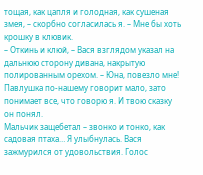тощая, как цапля и голодная, как сушеная змея, – скорбно согласилась я. – Мне бы хоть крошку в клювик.
– Откинь и клюй, – Вася взглядом указал на дальнюю сторону дивана, накрытую полированным орехом. – Юна, повезло мне! Павлушка по-нашему говорит мало, зато понимает все, что говорю я. И твою сказку он понял.
Мальчик защебетал – звонко и тонко, как садовая птаха… Я улыбнулась. Вася зажмурился от удовольствия. Голос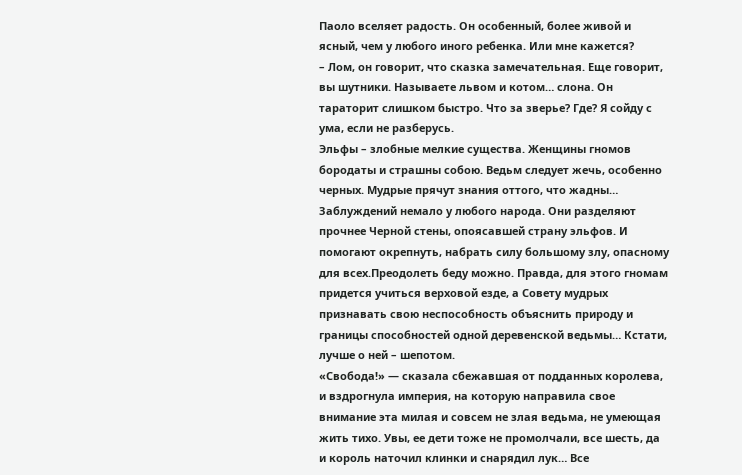Паоло вселяет радость. Он особенный, более живой и ясный, чем у любого иного ребенка. Или мне кажется?
– Лом, он говорит, что сказка замечательная. Еще говорит, вы шутники. Называете львом и котом… слона. Он тараторит слишком быстро. Что за зверье? Где? Я сойду с ума, если не разберусь.
Эльфы – злобные мелкие существа. Женщины гномов бородаты и страшны собою. Ведьм следует жечь, особенно черных. Мудрые прячут знания оттого, что жадны… Заблуждений немало у любого народа. Они разделяют прочнее Черной стены, опоясавшей страну эльфов. И помогают окрепнуть, набрать силу большому злу, опасному для всех.Преодолеть беду можно. Правда, для этого гномам придется учиться верховой езде, а Совету мудрых признавать свою неспособность объяснить природу и границы способностей одной деревенской ведьмы… Кстати, лучше о ней – шепотом.
«Свобода!» — сказала сбежавшая от подданных королева, и вздрогнула империя, на которую направила свое внимание эта милая и совсем не злая ведьма, не умеющая жить тихо. Увы, ее дети тоже не промолчали, все шесть, да и король наточил клинки и снарядил лук… Все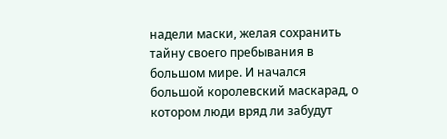надели маски, желая сохранить тайну своего пребывания в большом мире. И начался большой королевский маскарад, о котором люди вряд ли забудут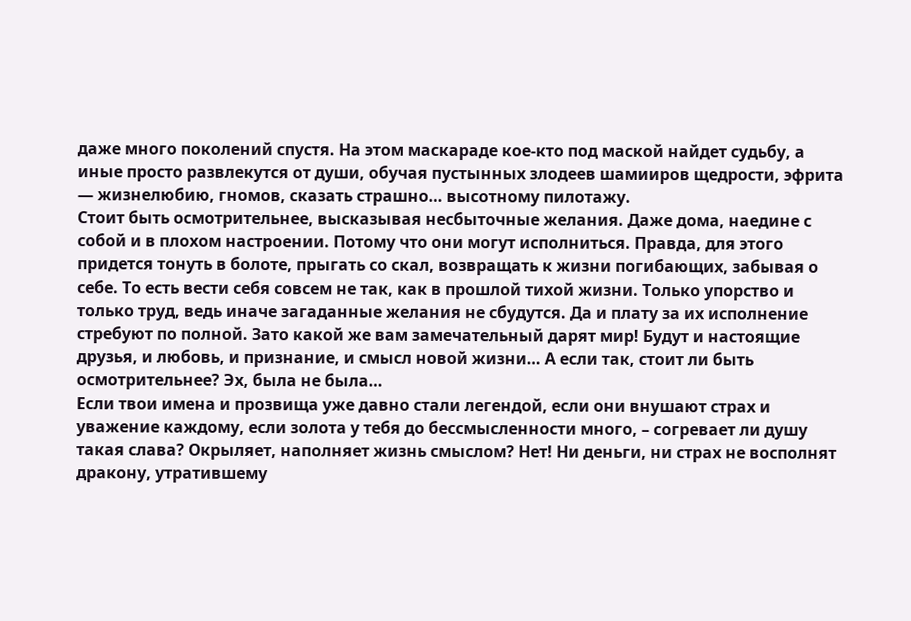даже много поколений спустя. На этом маскараде кое-кто под маской найдет судьбу, а иные просто развлекутся от души, обучая пустынных злодеев шамииров щедрости, эфрита — жизнелюбию, гномов, сказать страшно… высотному пилотажу.
Стоит быть осмотрительнее, высказывая несбыточные желания. Даже дома, наедине с собой и в плохом настроении. Потому что они могут исполниться. Правда, для этого придется тонуть в болоте, прыгать со скал, возвращать к жизни погибающих, забывая о себе. То есть вести себя совсем не так, как в прошлой тихой жизни. Только упорство и только труд, ведь иначе загаданные желания не сбудутся. Да и плату за их исполнение стребуют по полной. Зато какой же вам замечательный дарят мир! Будут и настоящие друзья, и любовь, и признание, и смысл новой жизни… А если так, стоит ли быть осмотрительнее? Эх, была не была…
Если твои имена и прозвища уже давно стали легендой, если они внушают страх и уважение каждому, если золота у тебя до бессмысленности много, – согревает ли душу такая слава? Окрыляет, наполняет жизнь смыслом? Нет! Ни деньги, ни страх не восполнят дракону, утратившему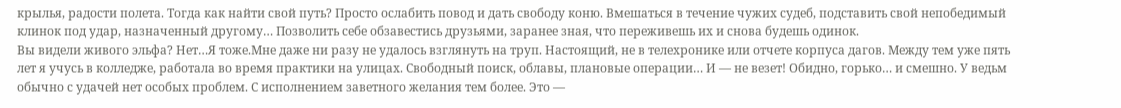крылья, радости полета. Тогда как найти свой путь? Просто ослабить повод и дать свободу коню. Вмешаться в течение чужих судеб, подставить свой непобедимый клинок под удар, назначенный другому… Позволить себе обзавестись друзьями, заранее зная, что переживешь их и снова будешь одинок.
Вы видели живого эльфа? Нет…Я тоже.Мне даже ни разу не удалось взглянуть на труп. Настоящий, не в телехронике или отчете корпуса дагов. Между тем уже пять лет я учусь в колледже, работала во время практики на улицах. Свободный поиск, облавы, плановые операции… И — не везет! Обидно, горько… и смешно. У ведьм обычно с удачей нет особых проблем. С исполнением заветного желания тем более. Это —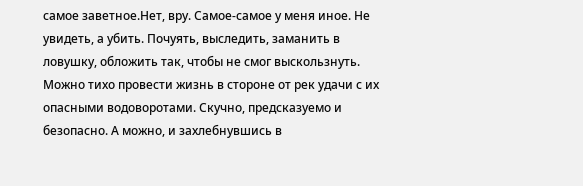самое заветное.Нет, вру. Самое-самое у меня иное. Не увидеть, а убить. Почуять, выследить, заманить в ловушку, обложить так, чтобы не смог выскользнуть.
Можно тихо провести жизнь в стороне от рек удачи с их опасными водоворотами. Скучно, предсказуемо и безопасно. А можно, и захлебнувшись в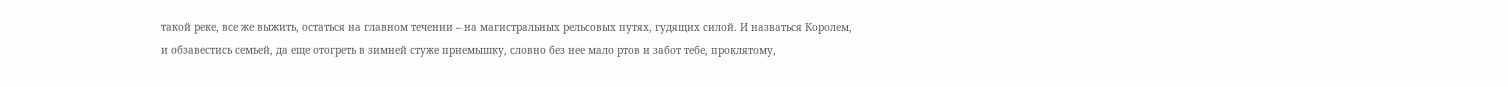такой реке, все же выжить, остаться на главном течении – на магистральных рельсовых путях, гудящих силой. И назваться Королем, и обзавестись семьей, да еще отогреть в зимней стуже приемышку, словно без нее мало ртов и забот тебе, проклятому,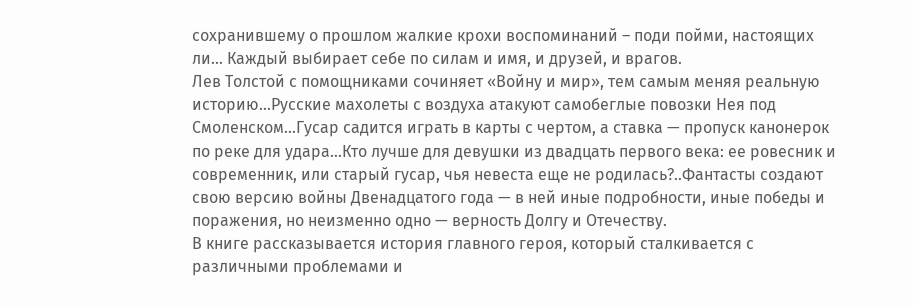сохранившему о прошлом жалкие крохи воспоминаний – поди пойми, настоящих ли… Каждый выбирает себе по силам и имя, и друзей, и врагов.
Лев Толстой с помощниками сочиняет «Войну и мир», тем самым меняя реальную историю…Русские махолеты с воздуха атакуют самобеглые повозки Нея под Смоленском…Гусар садится играть в карты с чертом, а ставка — пропуск канонерок по реке для удара…Кто лучше для девушки из двадцать первого века: ее ровесник и современник, или старый гусар, чья невеста еще не родилась?..Фантасты создают свою версию войны Двенадцатого года — в ней иные подробности, иные победы и поражения, но неизменно одно — верность Долгу и Отечеству.
В книге рассказывается история главного героя, который сталкивается с различными проблемами и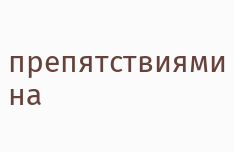препятствиями на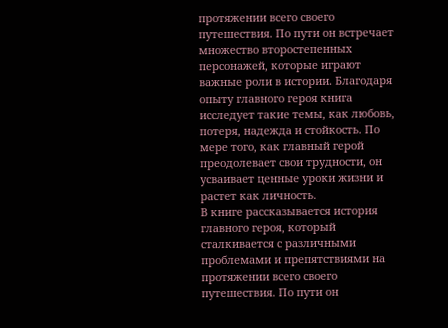протяжении всего своего путешествия. По пути он встречает множество второстепенных персонажей, которые играют важные роли в истории. Благодаря опыту главного героя книга исследует такие темы, как любовь, потеря, надежда и стойкость. По мере того, как главный герой преодолевает свои трудности, он усваивает ценные уроки жизни и растет как личность.
В книге рассказывается история главного героя, который сталкивается с различными проблемами и препятствиями на протяжении всего своего путешествия. По пути он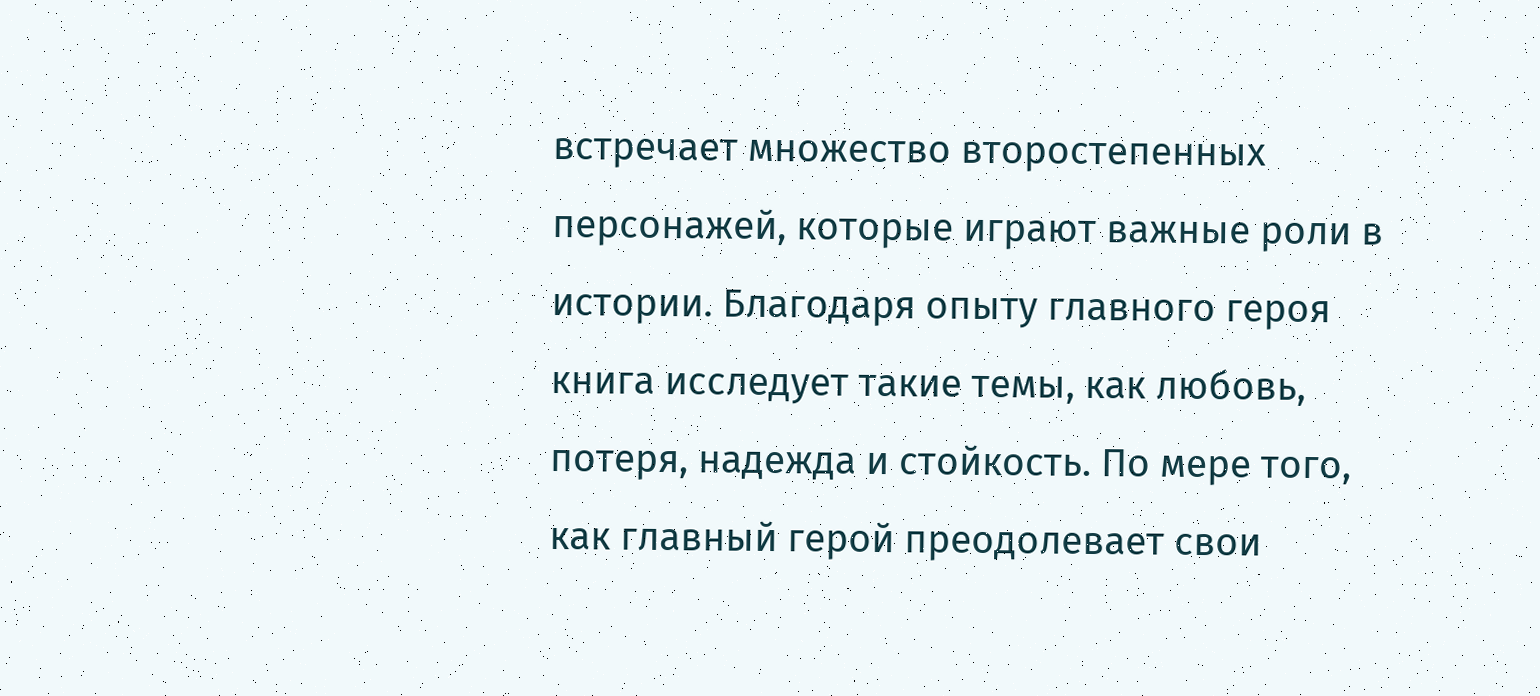встречает множество второстепенных персонажей, которые играют важные роли в истории. Благодаря опыту главного героя книга исследует такие темы, как любовь, потеря, надежда и стойкость. По мере того, как главный герой преодолевает свои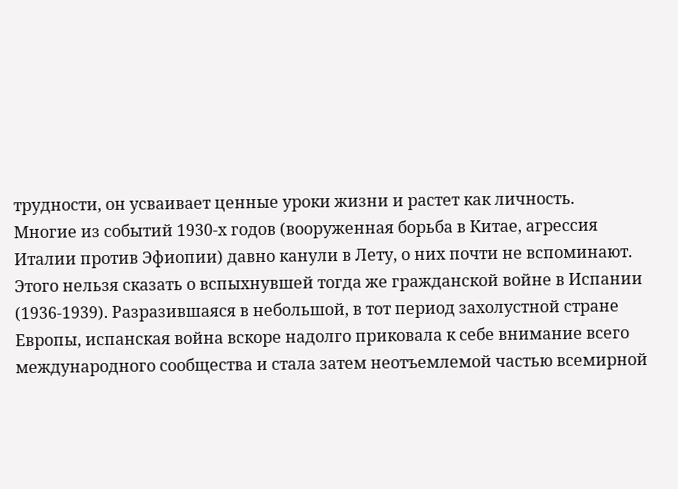трудности, он усваивает ценные уроки жизни и растет как личность.
Многие из событий 1930-х годов (вооруженная борьба в Китае, агрессия Италии против Эфиопии) давно канули в Лету, о них почти не вспоминают. Этого нельзя сказать о вспыхнувшей тогда же гражданской войне в Испании (1936-1939). Разразившаяся в небольшой, в тот период захолустной стране Европы, испанская война вскоре надолго приковала к себе внимание всего международного сообщества и стала затем неотъемлемой частью всемирной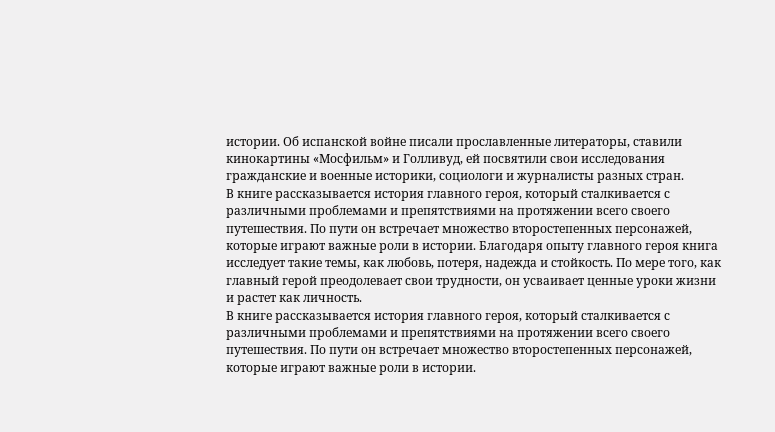истории. Об испанской войне писали прославленные литераторы, ставили кинокартины «Мосфильм» и Голливуд, ей посвятили свои исследования гражданские и военные историки, социологи и журналисты разных стран.
В книге рассказывается история главного героя, который сталкивается с различными проблемами и препятствиями на протяжении всего своего путешествия. По пути он встречает множество второстепенных персонажей, которые играют важные роли в истории. Благодаря опыту главного героя книга исследует такие темы, как любовь, потеря, надежда и стойкость. По мере того, как главный герой преодолевает свои трудности, он усваивает ценные уроки жизни и растет как личность.
В книге рассказывается история главного героя, который сталкивается с различными проблемами и препятствиями на протяжении всего своего путешествия. По пути он встречает множество второстепенных персонажей, которые играют важные роли в истории.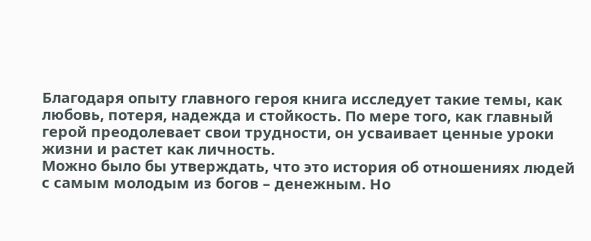Благодаря опыту главного героя книга исследует такие темы, как любовь, потеря, надежда и стойкость. По мере того, как главный герой преодолевает свои трудности, он усваивает ценные уроки жизни и растет как личность.
Можно было бы утверждать, что это история об отношениях людей с самым молодым из богов – денежным. Но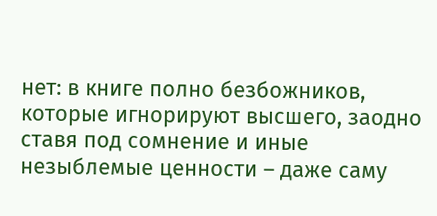нет: в книге полно безбожников, которые игнорируют высшего, заодно ставя под сомнение и иные незыблемые ценности – даже саму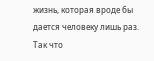жизнь, которая вроде бы дается человеку лишь раз. Так что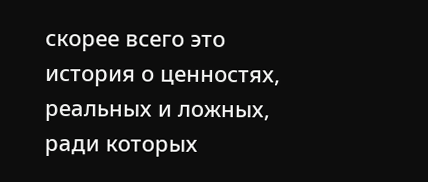скорее всего это история о ценностях, реальных и ложных, ради которых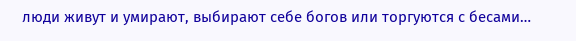люди живут и умирают, выбирают себе богов или торгуются с бесами…